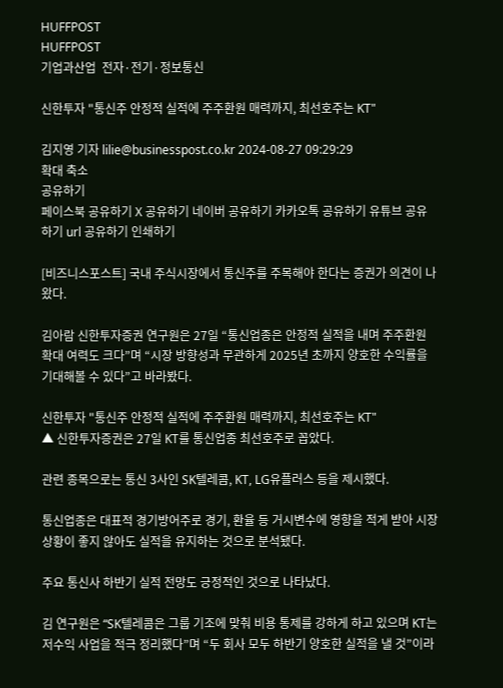HUFFPOST
HUFFPOST
기업과산업  전자·전기·정보통신

신한투자 "통신주 안정적 실적에 주주환원 매력까지, 최선호주는 KT"

김지영 기자 lilie@businesspost.co.kr 2024-08-27 09:29:29
확대 축소
공유하기
페이스북 공유하기 X 공유하기 네이버 공유하기 카카오톡 공유하기 유튜브 공유하기 url 공유하기 인쇄하기

[비즈니스포스트] 국내 주식시장에서 통신주를 주목해야 한다는 증권가 의견이 나왔다.

김아람 신한투자증권 연구원은 27일 “통신업종은 안정적 실적을 내며 주주환원 확대 여력도 크다”며 “시장 방향성과 무관하게 2025년 초까지 양호한 수익률을 기대해볼 수 있다”고 바라봤다.

신한투자 "통신주 안정적 실적에 주주환원 매력까지, 최선호주는 KT"
▲ 신한투자증권은 27일 KT를 통신업종 최선호주로 꼽았다.

관련 종목으로는 통신 3사인 SK텔레콤, KT, LG유플러스 등을 제시했다.

통신업종은 대표적 경기방어주로 경기, 환율 등 거시변수에 영향을 적게 받아 시장 상황이 좋지 않아도 실적을 유지하는 것으로 분석됐다.

주요 통신사 하반기 실적 전망도 긍정적인 것으로 나타났다.

김 연구원은 “SK텔레콤은 그룹 기조에 맞춰 비용 통제를 강하게 하고 있으며 KT는 저수익 사업을 적극 정리했다”며 “두 회사 모두 하반기 양호한 실적을 낼 것”이라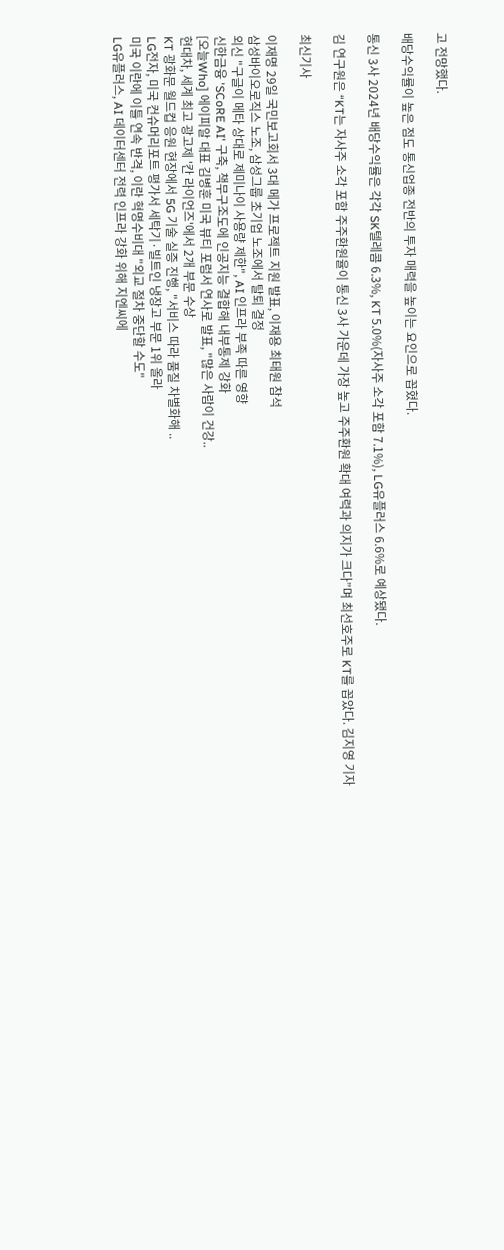고 전망했다.

배당수익률이 높은 점도 통신업종 전반의 투자 매력을 높이는 요인으로 꼽혔다.

통신 3사 2024년 배당수익률은 각각 SK텔레콤 6.3%, KT 5.0%(자사주 소각 포함 7.1%), LG유플러스 6.6%로 예상됐다.

김 연구원은 “KT는 자사주 소각 포함 주주환원율이 통신 3사 가운데 가장 높고 주주환원 확대 여력과 의지가 크다”며 최선호주로 KT를 꼽았다. 김지영 기자

최신기사

이재명 29일 국민보고회서 3대 메가 프로젝트 지원 발표, 이재용 최태원 참석
삼성바이오로직스 노조, 삼성그룹 초기업 노조에서 탈퇴 결정
외신 "구글이 메타 상대로 제미나이 사용량 제한", AI 인프라 부족 따른 영향
신한금융 'SCoRE AI' 구축, 책무구조도에 인공지능 결합해 내부통제 강화
[오늘Who] 에이피알 대표 김병훈 미국 뷰티 포럼서 연사로 발표, "많은 사람이 건강..
현대차, 세계 최고 광고제 '칸 라이언즈'에서 2개 부문 수상
KT 광화문 월드컵 응원 현장에서 5G 기술 실증 진행, "서비스 따라 품질 차별화해 ..
LG전자, 미국 컨슈머리포트 평가서 세탁기·빌트인 냉장고 부문 1위 올라
미국 이란에 이틀 연속 반격, 이란 혁명수비대 "외교 절차 중단할 수도"
LG유플러스, AI 데이터센터 전력 인프라 강화 위해 지엔씨에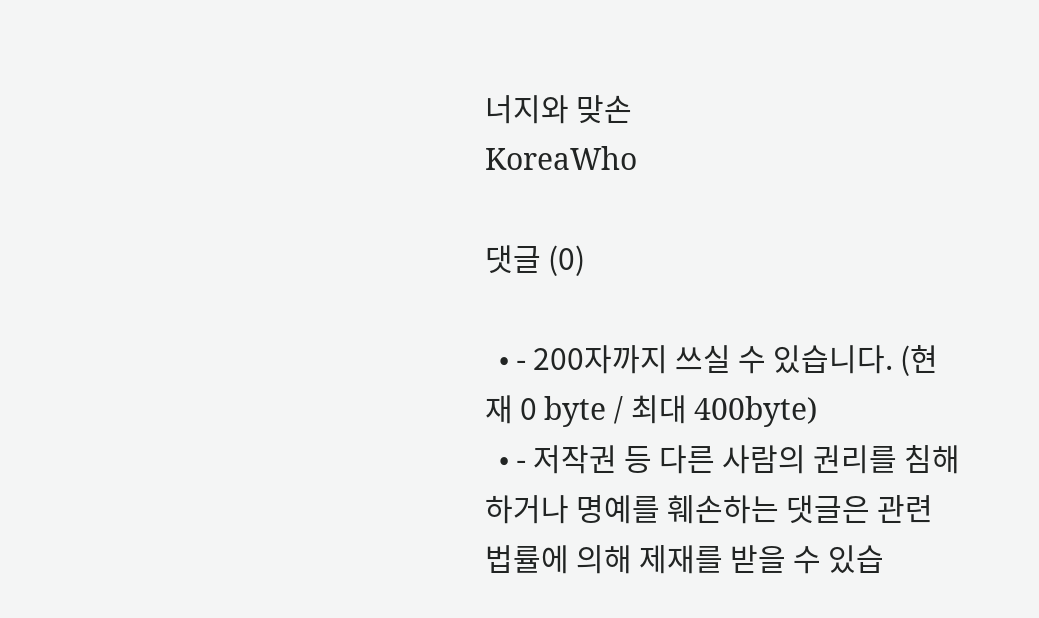너지와 맞손
KoreaWho

댓글 (0)

  • - 200자까지 쓰실 수 있습니다. (현재 0 byte / 최대 400byte)
  • - 저작권 등 다른 사람의 권리를 침해하거나 명예를 훼손하는 댓글은 관련 법률에 의해 제재를 받을 수 있습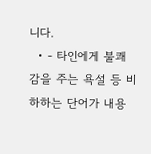니다.
  • - 타인에게 불쾌감을 주는 욕설 등 비하하는 단어가 내용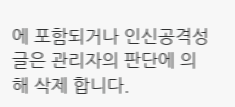에 포함되거나 인신공격성 글은 관리자의 판단에 의해 삭제 합니다.